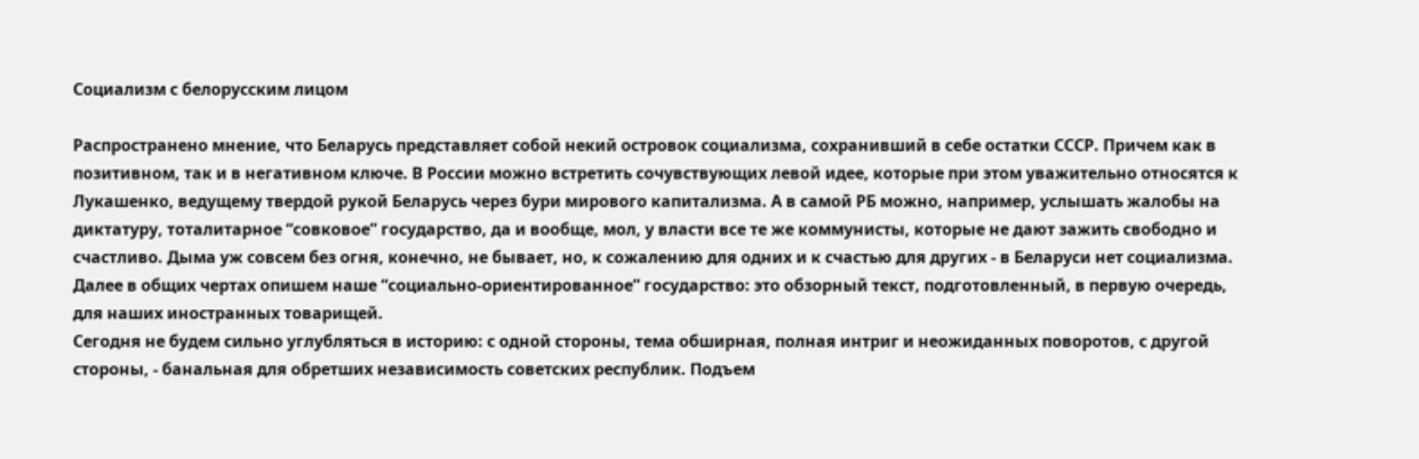Социализм с белорусским лицом

Распространено мнение, что Беларусь представляет собой некий островок социализма, сохранивший в себе остатки СССР. Причем как в позитивном, так и в негативном ключе. В России можно встретить сочувствующих левой идее, которые при этом уважительно относятся к Лукашенко, ведущему твердой рукой Беларусь через бури мирового капитализма. А в самой РБ можно, например, услышать жалобы на диктатуру, тоталитарное “совковое” государство, да и вообще, мол, у власти все те же коммунисты, которые не дают зажить свободно и счастливо. Дыма уж совсем без огня, конечно, не бывает, но, к сожалению для одних и к счастью для других - в Беларуси нет социализма. Далее в общих чертах опишем наше “социально-ориентированное” государство: это обзорный текст, подготовленный, в первую очередь, для наших иностранных товарищей.
Сегодня не будем сильно углубляться в историю: с одной стороны, тема обширная, полная интриг и неожиданных поворотов, с другой стороны, - банальная для обретших независимость советских республик. Подъем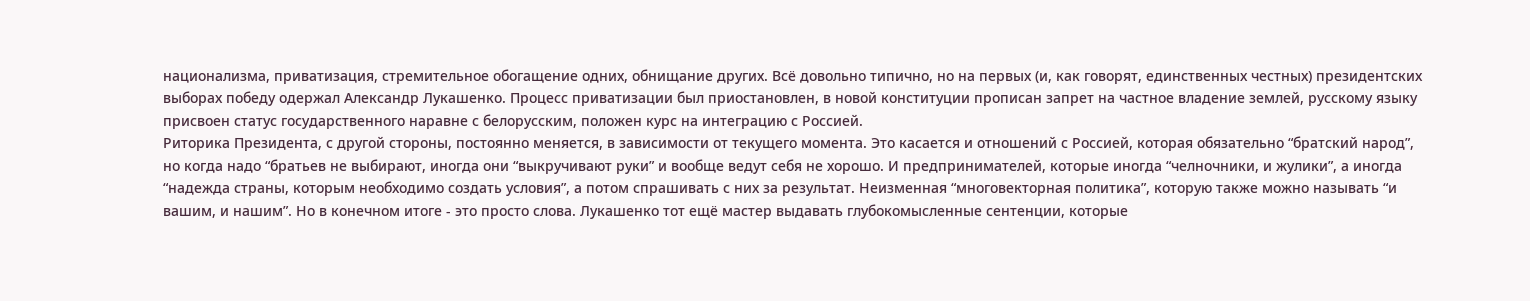национализма, приватизация, стремительное обогащение одних, обнищание других. Всё довольно типично, но на первых (и, как говорят, единственных честных) президентских выборах победу одержал Александр Лукашенко. Процесс приватизации был приостановлен, в новой конституции прописан запрет на частное владение землей, русскому языку присвоен статус государственного наравне с белорусским, положен курс на интеграцию с Россией.
Риторика Президента, с другой стороны, постоянно меняется, в зависимости от текущего момента. Это касается и отношений с Россией, которая обязательно “братский народ”, но когда надо “братьев не выбирают, иногда они “выкручивают руки” и вообще ведут себя не хорошо. И предпринимателей, которые иногда “челночники, и жулики”, а иногда “надежда страны, которым необходимо создать условия”, а потом спрашивать с них за результат. Неизменная “многовекторная политика”, которую также можно называть “и вашим, и нашим”. Но в конечном итоге - это просто слова. Лукашенко тот ещё мастер выдавать глубокомысленные сентенции, которые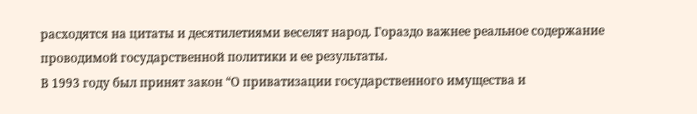расходятся на цитаты и десятилетиями веселят народ. Гораздо важнее реальное содержание проводимой государственной политики и ее результаты.
В 1993 году был принят закон “О приватизации государственного имущества и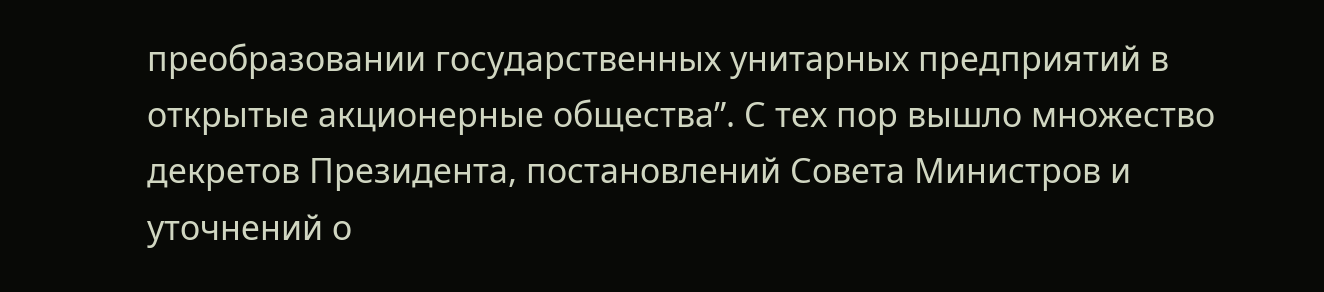преобразовании государственных унитарных предприятий в открытые акционерные общества”. С тех пор вышло множество декретов Президента, постановлений Совета Министров и уточнений о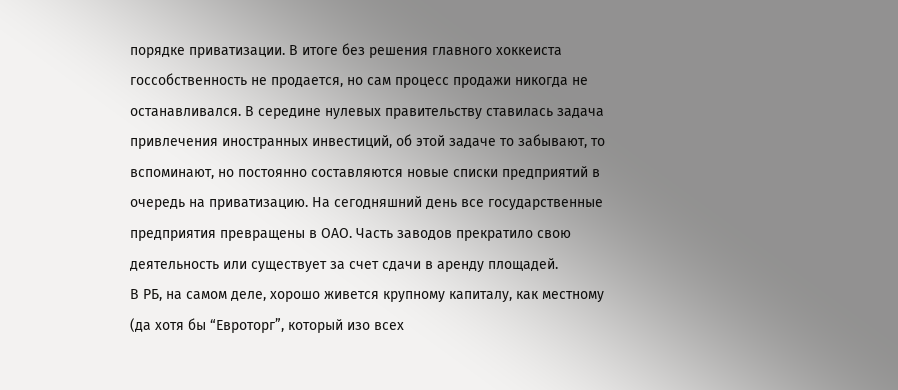порядке приватизации. В итоге без решения главного хоккеиста госсобственность не продается, но сам процесс продажи никогда не останавливался. В середине нулевых правительству ставилась задача привлечения иностранных инвестиций, об этой задаче то забывают, то вспоминают, но постоянно составляются новые списки предприятий в очередь на приватизацию. На сегодняшний день все государственные предприятия превращены в ОАО. Часть заводов прекратило свою деятельность или существует за счет сдачи в аренду площадей.
В РБ, на самом деле, хорошо живется крупному капиталу, как местному (да хотя бы “Евроторг”, который изо всех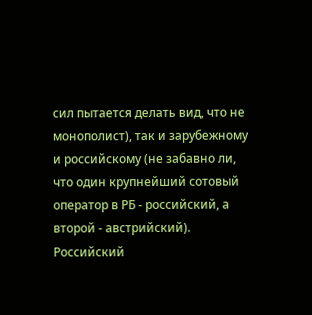сил пытается делать вид, что не монополист), так и зарубежному и российскому (не забавно ли, что один крупнейший сотовый оператор в РБ - российский, а второй - австрийский). Российский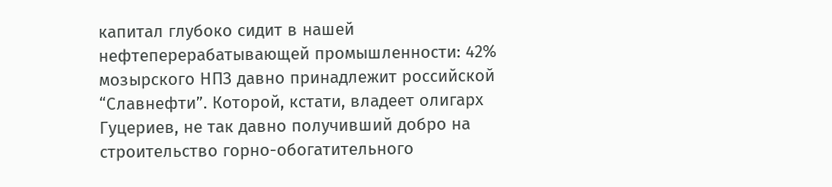капитал глубоко сидит в нашей нефтеперерабатывающей промышленности: 42% мозырского НПЗ давно принадлежит российской “Славнефти”. Которой, кстати, владеет олигарх Гуцериев, не так давно получивший добро на строительство горно-обогатительного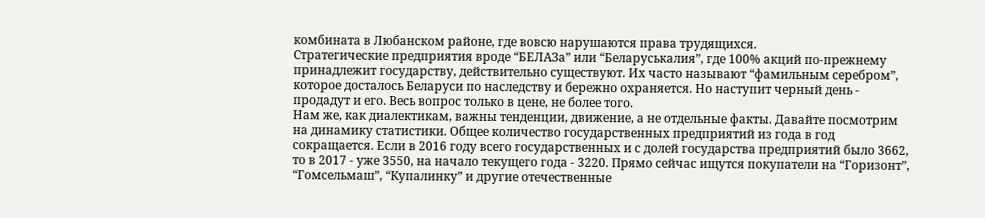комбината в Любанском районе, где вовсю нарушаются права трудящихся.
Стратегические предприятия вроде “БЕЛАЗа” или “Беларуськалия”, где 100% акций по-прежнему принадлежит государству, действительно существуют. Их часто называют “фамильным серебром”, которое досталось Беларуси по наследству и бережно охраняется. Но наступит черный день - продадут и его. Весь вопрос только в цене, не более того.
Нам же, как диалектикам, важны тенденции, движение, а не отдельные факты. Давайте посмотрим на динамику статистики. Общее количество государственных предприятий из года в год сокращается. Если в 2016 году всего государственных и с долей государства предприятий было 3662, то в 2017 - уже 3550, на начало текущего года - 3220. Прямо сейчас ищутся покупатели на “Горизонт”, “Гомсельмаш”, “Купалинку” и другие отечественные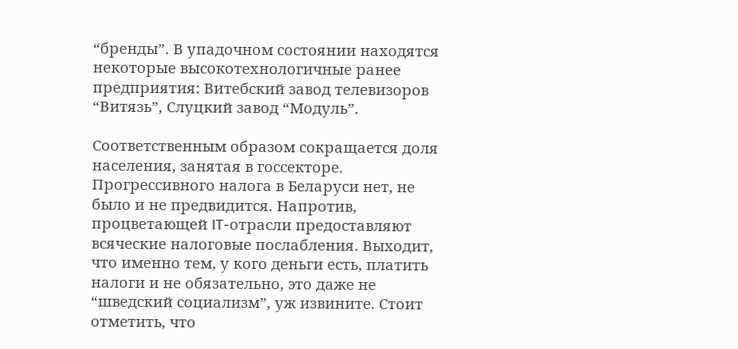“бренды”. В упадочном состоянии находятся некоторые высокотехнологичные ранее предприятия: Витебский завод телевизоров “Витязь”, Слуцкий завод “Модуль”.

Соответственным образом сокращается доля населения, занятая в госсекторе. Прогрессивного налога в Беларуси нет, не было и не предвидится. Напротив, процветающей IT-отрасли предоставляют всяческие налоговые послабления. Выходит, что именно тем, у кого деньги есть, платить налоги и не обязательно, это даже не “шведский социализм”, уж извините. Стоит отметить, что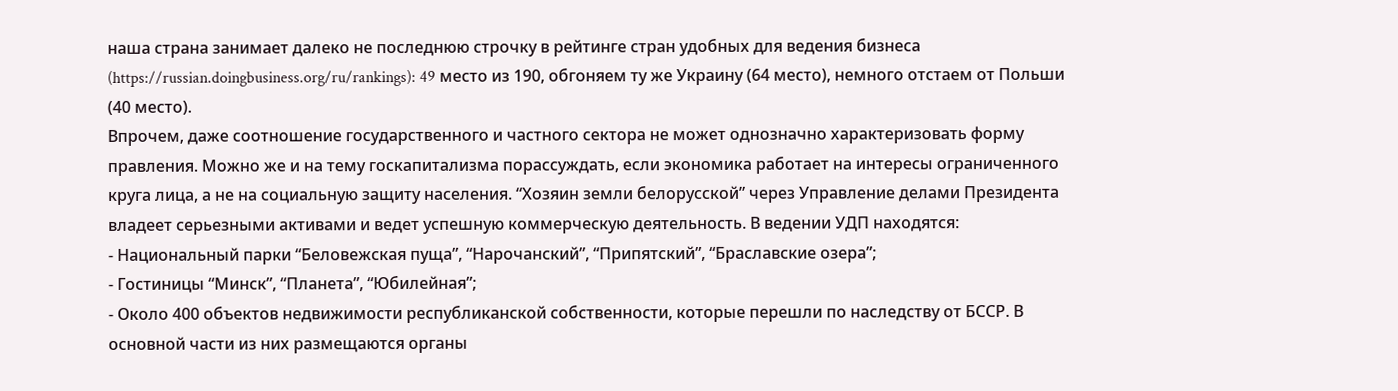наша страна занимает далеко не последнюю строчку в рейтинге стран удобных для ведения бизнеса (https://russian.doingbusiness.org/ru/rankings): 49 место из 190, обгоняем ту же Украину (64 место), немного отстаем от Польши (40 место).
Впрочем, даже соотношение государственного и частного сектора не может однозначно характеризовать форму правления. Можно же и на тему госкапитализма порассуждать, если экономика работает на интересы ограниченного круга лица, а не на социальную защиту населения. “Хозяин земли белорусской” через Управление делами Президента владеет серьезными активами и ведет успешную коммерческую деятельность. В ведении УДП находятся:
- Национальный парки “Беловежская пуща”, “Нарочанский”, “Припятский”, “Браславские озера”;
- Гостиницы “Минск”, “Планета”, “Юбилейная”;
- Около 400 объектов недвижимости республиканской собственности, которые перешли по наследству от БССР. В основной части из них размещаются органы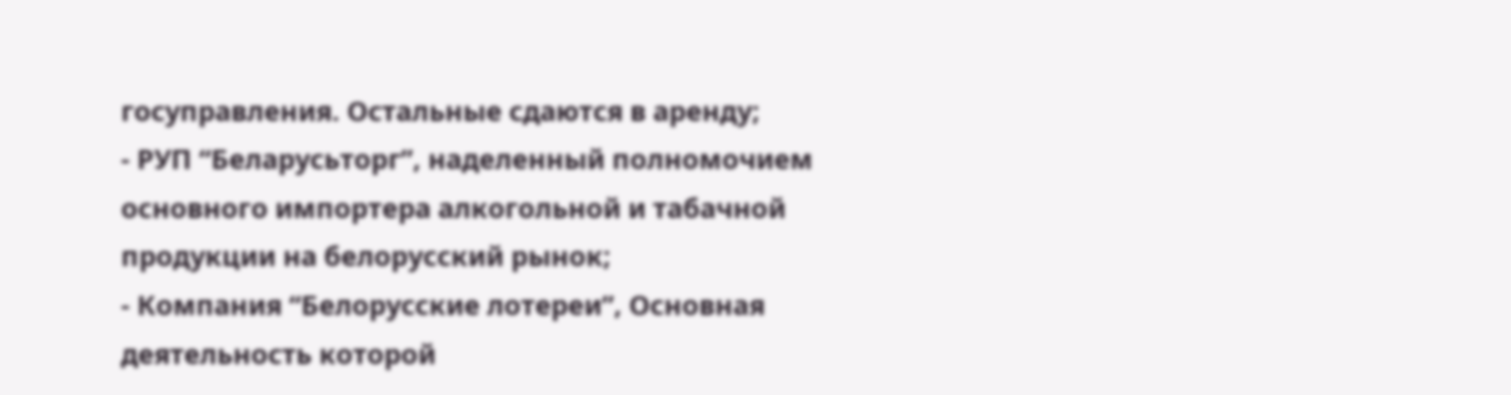госуправления. Остальные сдаются в аренду;
- РУП “Беларусьторг”, наделенный полномочием основного импортера алкогольной и табачной продукции на белорусский рынок;
- Компания “Белорусские лотереи”, Основная деятельность которой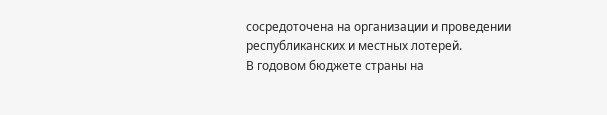сосредоточена на организации и проведении республиканских и местных лотерей.
В годовом бюджете страны на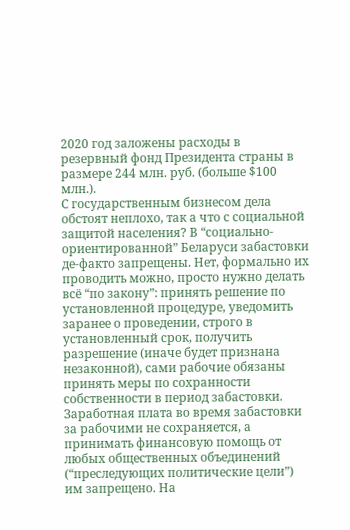2020 год заложены расходы в резервный фонд Президента страны в размере 244 млн. руб. (больше $100 млн.).
С государственным бизнесом дела обстоят неплохо, так а что с социальной защитой населения? В “социально-ориентированной” Беларуси забастовки де-факто запрещены. Нет, формально их проводить можно, просто нужно делать всё “по закону”: принять решение по установленной процедуре, уведомить заранее о проведении, строго в установленный срок, получить разрешение (иначе будет признана незаконной), сами рабочие обязаны принять меры по сохранности собственности в период забастовки. Заработная плата во время забастовки за рабочими не сохраняется, а принимать финансовую помощь от любых общественных объединений (“преследующих политические цели”) им запрещено. На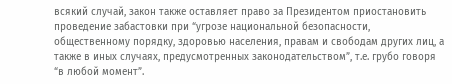всякий случай, закон также оставляет право за Президентом приостановить проведение забастовки при “угрозе национальной безопасности, общественному порядку, здоровью населения, правам и свободам других лиц, а также в иных случаях, предусмотренных законодательством”, т.е. грубо говоря “в любой момент”.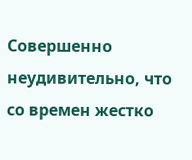Совершенно неудивительно, что со времен жестко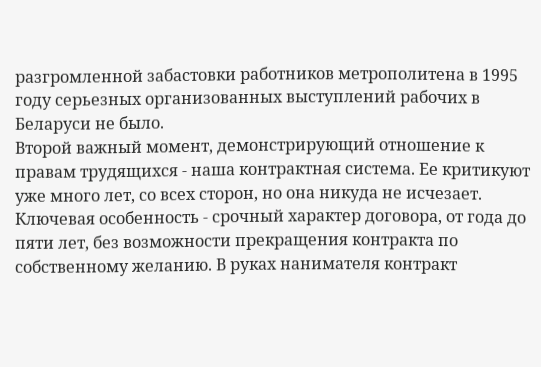разгромленной забастовки работников метрополитена в 1995 году серьезных организованных выступлений рабочих в Беларуси не было.
Второй важный момент, демонстрирующий отношение к правам трудящихся - наша контрактная система. Ее критикуют уже много лет, со всех сторон, но она никуда не исчезает. Ключевая особенность - срочный характер договора, от года до пяти лет, без возможности прекращения контракта по собственному желанию. В руках нанимателя контракт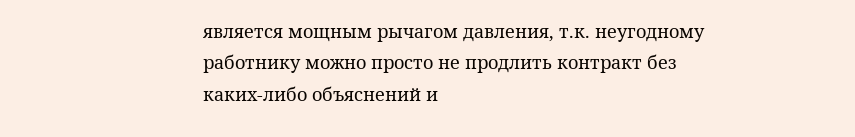является мощным рычагом давления, т.к. неугодному работнику можно просто не продлить контракт без каких-либо объяснений и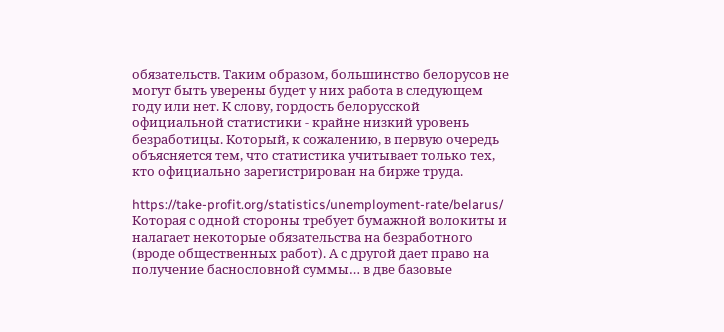обязательств. Таким образом, большинство белорусов не могут быть уверены будет у них работа в следующем году или нет. К слову, гордость белорусской официальной статистики - крайне низкий уровень безработицы. Который, к сожалению, в первую очередь объясняется тем, что статистика учитывает только тех, кто официально зарегистрирован на бирже труда.

https://take-profit.org/statistics/unemployment-rate/belarus/
Которая с одной стороны требует бумажной волокиты и налагает некоторые обязательства на безработного (вроде общественных работ). А с другой дает право на получение баснословной суммы… в две базовые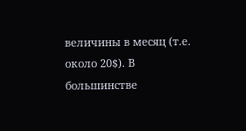величины в месяц (т.е. около 20$). В большинстве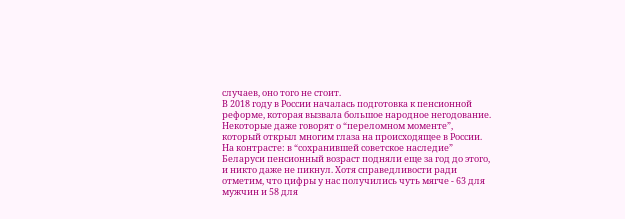случаев, оно того не стоит.
В 2018 году в России началась подготовка к пенсионной реформе, которая вызвала большое народное негодование. Некоторые даже говорят о “переломном моменте”, который открыл многим глаза на происходящее в России. На контрасте: в “сохранившей советское наследие” Беларуси пенсионный возраст подняли еще за год до этого, и никто даже не пикнул. Хотя справедливости ради отметим, что цифры у нас получились чуть мягче - 63 для мужчин и 58 для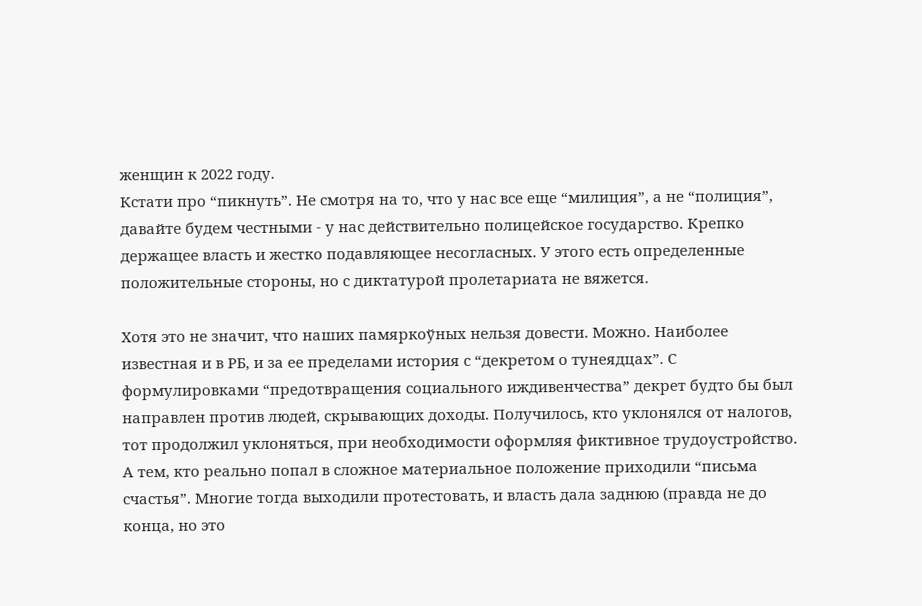женщин к 2022 году.
Кстати про “пикнуть”. Не смотря на то, что у нас все еще “милиция”, а не “полиция”, давайте будем честными - у нас действительно полицейское государство. Крепко держащее власть и жестко подавляющее несогласных. У этого есть определенные положительные стороны, но с диктатурой пролетариата не вяжется.

Хотя это не значит, что наших памяркоўных нельзя довести. Можно. Наиболее известная и в РБ, и за ее пределами история с “декретом о тунеядцах”. С формулировками “предотвращения социального иждивенчества” декрет будто бы был направлен против людей, скрывающих доходы. Получилось, кто уклонялся от налогов, тот продолжил уклоняться, при необходимости оформляя фиктивное трудоустройство. А тем, кто реально попал в сложное материальное положение приходили “письма счастья”. Многие тогда выходили протестовать, и власть дала заднюю (правда не до конца, но это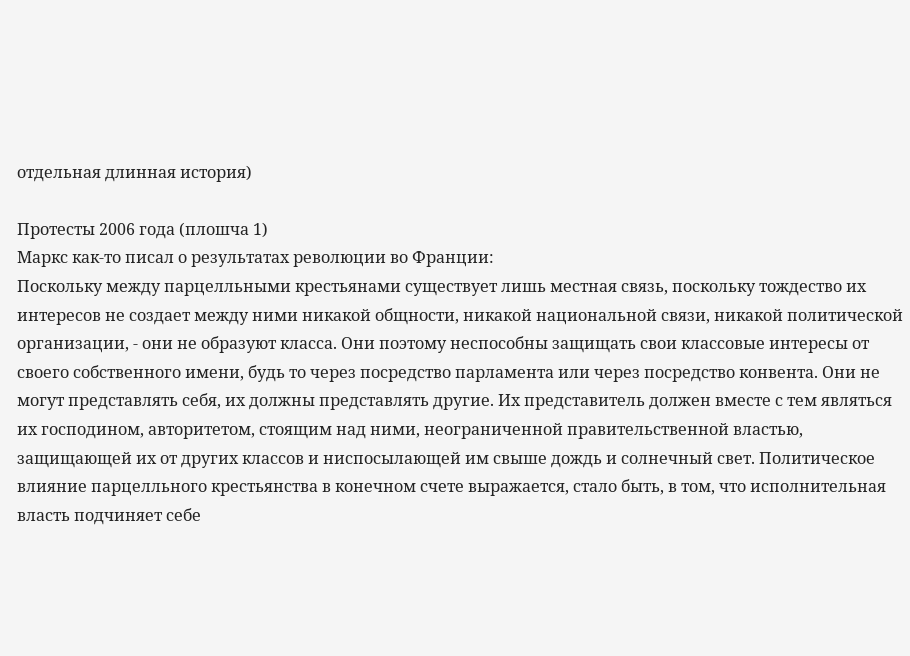отдельная длинная история)

Протесты 2006 года (плошча 1)
Маркс как-то писал о результатах революции во Франции:
Поскольку между парцелльными крестьянами существует лишь местная связь, поскольку тождество их интересов не создает между ними никакой общности, никакой национальной связи, никакой политической организации, - они не образуют класса. Они поэтому неспособны защищать свои классовые интересы от своего собственного имени, будь то через посредство парламента или через посредство конвента. Они не могут представлять себя, их должны представлять другие. Их представитель должен вместе с тем являться их господином, авторитетом, стоящим над ними, неограниченной правительственной властью, защищающей их от других классов и ниспосылающей им свыше дождь и солнечный свет. Политическое влияние парцелльного крестьянства в конечном счете выражается, стало быть, в том, что исполнительная власть подчиняет себе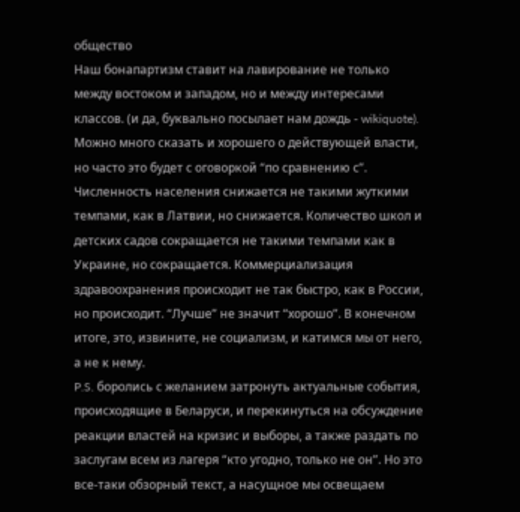общество
Наш бонапартизм ставит на лавирование не только между востоком и западом, но и между интересами классов. (и да, буквально посылает нам дождь - wikiquote). Можно много сказать и хорошего о действующей власти, но часто это будет с оговоркой “по сравнению с”. Численность населения снижается не такими жуткими темпами, как в Латвии, но снижается. Количество школ и детских садов сокращается не такими темпами как в Украине, но сокращается. Коммерциализация здравоохранения происходит не так быстро, как в России, но происходит. “Лучше” не значит “хорошо”. В конечном итоге, это, извините, не социализм, и катимся мы от него, а не к нему.
P.S. боролись с желанием затронуть актуальные события, происходящие в Беларуси, и перекинуться на обсуждение реакции властей на кризис и выборы, а также раздать по заслугам всем из лагеря “кто угодно, только не он”. Но это все-таки обзорный текст, а насущное мы освещаем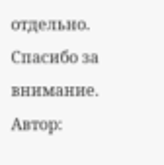отдельно. Спасибо за внимание.
Автор: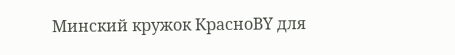Минский кружок КрасноBY для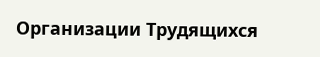Организации Трудящихся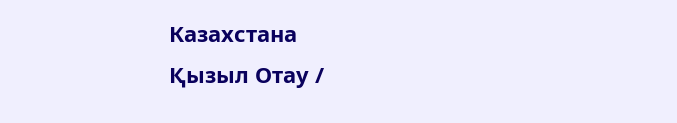Казахстана
Қызыл Отау /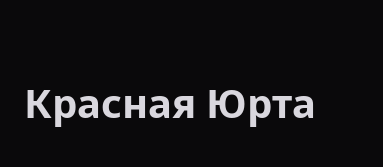Красная Юрта